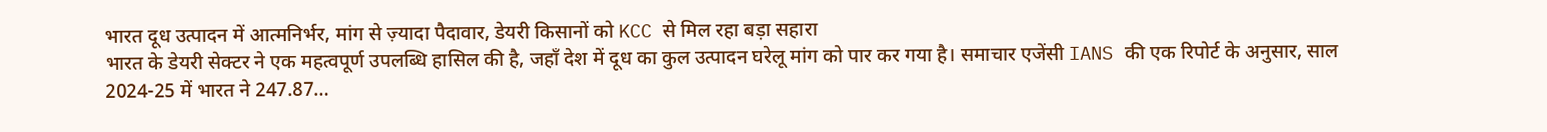भारत दूध उत्पादन में आत्मनिर्भर, मांग से ज़्यादा पैदावार, डेयरी किसानों को KCC से मिल रहा बड़ा सहारा
भारत के डेयरी सेक्टर ने एक महत्वपूर्ण उपलब्धि हासिल की है, जहाँ देश में दूध का कुल उत्पादन घरेलू मांग को पार कर गया है। समाचार एजेंसी IANS की एक रिपोर्ट के अनुसार, साल 2024-25 में भारत ने 247.87…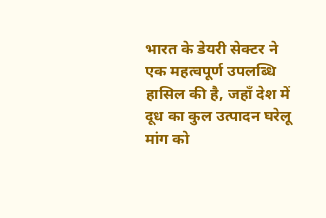भारत के डेयरी सेक्टर ने एक महत्वपूर्ण उपलब्धि हासिल की है, जहाँ देश में दूध का कुल उत्पादन घरेलू मांग को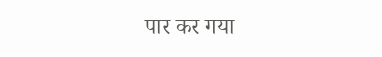पार कर गया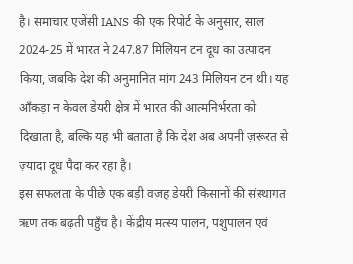है। समाचार एजेंसी IANS की एक रिपोर्ट के अनुसार, साल 2024-25 में भारत ने 247.87 मिलियन टन दूध का उत्पादन किया, जबकि देश की अनुमानित मांग 243 मिलियन टन थी। यह आँकड़ा न केवल डेयरी क्षेत्र में भारत की आत्मनिर्भरता को दिखाता है, बल्कि यह भी बताता है कि देश अब अपनी ज़रूरत से ज़्यादा दूध पैदा कर रहा है।
इस सफलता के पीछे एक बड़ी वजह डेयरी किसानों की संस्थागत ऋण तक बढ़ती पहुँच है। केंद्रीय मत्स्य पालन, पशुपालन एवं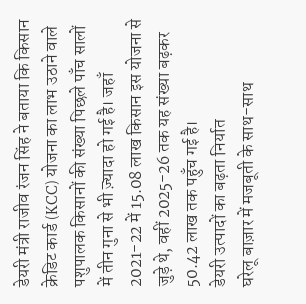डेयरी मंत्री राजीव रंजन सिंह ने बताया कि किसान क्रेडिट कार्ड (KCC) योजना का लाभ उठाने वाले पशुपालक किसानों की संख्या पिछले पाँच सालों में तीन गुना से भी ज़्यादा हो गई है। जहाँ 2021-22 में 15.08 लाख किसान इस योजना से जुड़े थे, वहीं 2025-26 तक यह संख्या बढ़कर 50.42 लाख तक पहुँच गई है।
डेयरी उत्पादों का बढ़ता निर्यात
घरेलू बाज़ार में मजबूती के साथ-साथ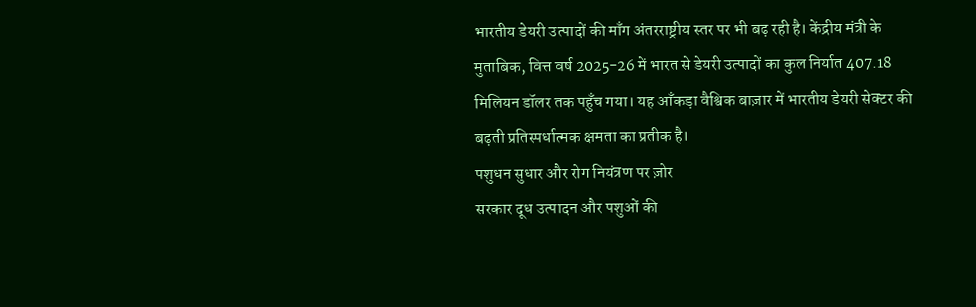भारतीय डेयरी उत्पादों की माँग अंतरराष्ट्रीय स्तर पर भी बढ़ रही है। केंद्रीय मंत्री के मुताबिक, वित्त वर्ष 2025-26 में भारत से डेयरी उत्पादों का कुल निर्यात 407.18 मिलियन डॉलर तक पहुँच गया। यह आँकड़ा वैश्विक बाज़ार में भारतीय डेयरी सेक्टर की बढ़ती प्रतिस्पर्धात्मक क्षमता का प्रतीक है।
पशुधन सुधार और रोग नियंत्रण पर ज़ोर
सरकार दूध उत्पादन और पशुओं की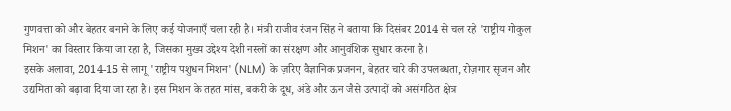गुणवत्ता को और बेहतर बनाने के लिए कई योजनाएँ चला रही है। मंत्री राजीव रंजन सिंह ने बताया कि दिसंबर 2014 से चल रहे 'राष्ट्रीय गोकुल मिशन' का विस्तार किया जा रहा है, जिसका मुख्य उद्देश्य देशी नस्लों का संरक्षण और आनुवंशिक सुधार करना है।
इसके अलावा, 2014-15 से लागू 'राष्ट्रीय पशुधन मिशन' (NLM) के ज़रिए वैज्ञानिक प्रजनन, बेहतर चारे की उपलब्धता, रोज़गार सृजन और उद्यमिता को बढ़ावा दिया जा रहा है। इस मिशन के तहत मांस, बकरी के दूध, अंडे और ऊन जैसे उत्पादों को असंगठित क्षेत्र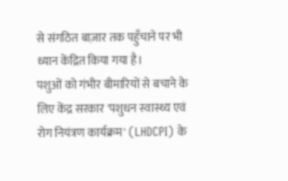से संगठित बाज़ार तक पहुँचाने पर भी ध्यान केंद्रित किया गया है।
पशुओं को गंभीर बीमारियों से बचाने के लिए केंद्र सरकार 'पशुधन स्वास्थ्य एवं रोग नियंत्रण कार्यक्रम' (LHDCPI) के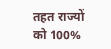तहत राज्यों को 100%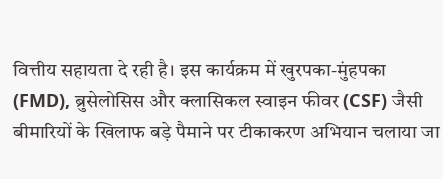वित्तीय सहायता दे रही है। इस कार्यक्रम में खुरपका-मुंहपका (FMD), ब्रुसेलोसिस और क्लासिकल स्वाइन फीवर (CSF) जैसी बीमारियों के खिलाफ बड़े पैमाने पर टीकाकरण अभियान चलाया जा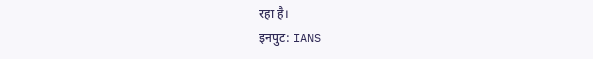रहा है।
इनपुट: IANS